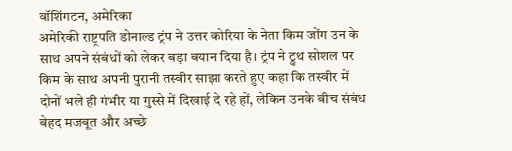वॉशिंगटन, अमेरिका
अमेरिकी राष्ट्रपति डोनाल्ड ट्रंप ने उत्तर कोरिया के नेता किम जोंग उन के साथ अपने संबंधों को लेकर बड़ा बयान दिया है। ट्रंप ने ट्रुथ सोशल पर किम के साथ अपनी पुरानी तस्वीर साझा करते हुए कहा कि तस्वीर में दोनों भले ही गंभीर या गुस्से में दिखाई दे रहे हों, लेकिन उनके बीच संबंध बेहद मजबूत और अच्छे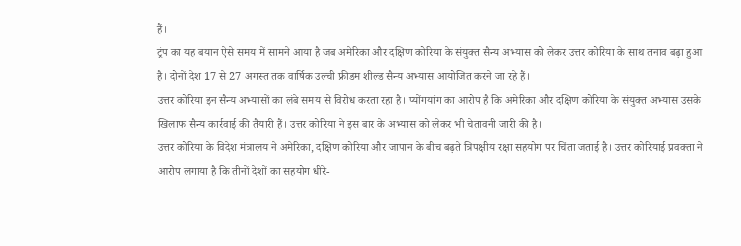हैं।
ट्रंप का यह बयान ऐसे समय में सामने आया है जब अमेरिका और दक्षिण कोरिया के संयुक्त सैन्य अभ्यास को लेकर उत्तर कोरिया के साथ तनाव बढ़ा हुआ है। दोनों देश 17 से 27 अगस्त तक वार्षिक उल्ची फ्रीडम शील्ड सैन्य अभ्यास आयोजित करने जा रहे हैं।
उत्तर कोरिया इन सैन्य अभ्यासों का लंबे समय से विरोध करता रहा है। प्योंगयांग का आरोप है कि अमेरिका और दक्षिण कोरिया के संयुक्त अभ्यास उसके खिलाफ सैन्य कार्रवाई की तैयारी हैं। उत्तर कोरिया ने इस बार के अभ्यास को लेकर भी चेतावनी जारी की है।
उत्तर कोरिया के विदेश मंत्रालय ने अमेरिका, दक्षिण कोरिया और जापान के बीच बढ़ते त्रिपक्षीय रक्षा सहयोग पर चिंता जताई है। उत्तर कोरियाई प्रवक्ता ने आरोप लगाया है कि तीनों देशों का सहयोग धीरे-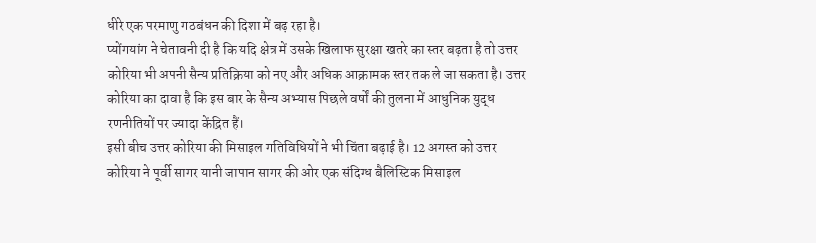धीरे एक परमाणु गठबंधन की दिशा में बढ़ रहा है।
प्योंगयांग ने चेतावनी दी है कि यदि क्षेत्र में उसके खिलाफ सुरक्षा खतरे का स्तर बढ़ता है तो उत्तर कोरिया भी अपनी सैन्य प्रतिक्रिया को नए और अधिक आक्रामक स्तर तक ले जा सकता है। उत्तर कोरिया का दावा है कि इस बार के सैन्य अभ्यास पिछले वर्षों की तुलना में आधुनिक युद्ध रणनीतियों पर ज्यादा केंद्रित हैं।
इसी बीच उत्तर कोरिया की मिसाइल गतिविधियों ने भी चिंता बढ़ाई है। 12 अगस्त को उत्तर कोरिया ने पूर्वी सागर यानी जापान सागर की ओर एक संदिग्ध बैलिस्टिक मिसाइल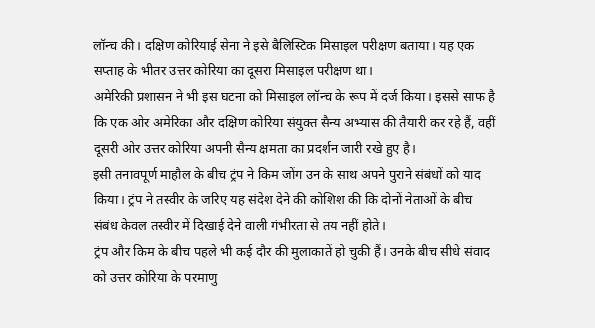लॉन्च की। दक्षिण कोरियाई सेना ने इसे बैलिस्टिक मिसाइल परीक्षण बताया। यह एक सप्ताह के भीतर उत्तर कोरिया का दूसरा मिसाइल परीक्षण था।
अमेरिकी प्रशासन ने भी इस घटना को मिसाइल लॉन्च के रूप में दर्ज किया। इससे साफ है कि एक ओर अमेरिका और दक्षिण कोरिया संयुक्त सैन्य अभ्यास की तैयारी कर रहे हैं, वहीं दूसरी ओर उत्तर कोरिया अपनी सैन्य क्षमता का प्रदर्शन जारी रखे हुए है।
इसी तनावपूर्ण माहौल के बीच ट्रंप ने किम जोंग उन के साथ अपने पुराने संबंधों को याद किया। ट्रंप ने तस्वीर के जरिए यह संदेश देने की कोशिश की कि दोनों नेताओं के बीच संबंध केवल तस्वीर में दिखाई देने वाली गंभीरता से तय नहीं होते।
ट्रंप और किम के बीच पहले भी कई दौर की मुलाकातें हो चुकी हैं। उनके बीच सीधे संवाद को उत्तर कोरिया के परमाणु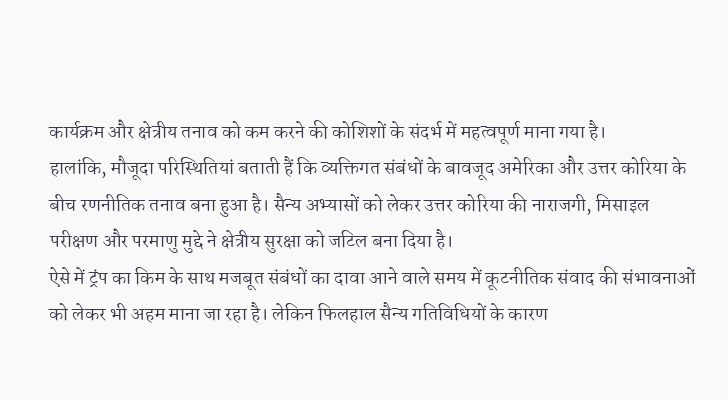कार्यक्रम और क्षेत्रीय तनाव को कम करने की कोशिशों के संदर्भ में महत्वपूर्ण माना गया है।
हालांकि, मौजूदा परिस्थितियां बताती हैं कि व्यक्तिगत संबंधों के बावजूद अमेरिका और उत्तर कोरिया के बीच रणनीतिक तनाव बना हुआ है। सैन्य अभ्यासों को लेकर उत्तर कोरिया की नाराजगी, मिसाइल परीक्षण और परमाणु मुद्दे ने क्षेत्रीय सुरक्षा को जटिल बना दिया है।
ऐसे में ट्रंप का किम के साथ मजबूत संबंधों का दावा आने वाले समय में कूटनीतिक संवाद की संभावनाओं को लेकर भी अहम माना जा रहा है। लेकिन फिलहाल सैन्य गतिविधियों के कारण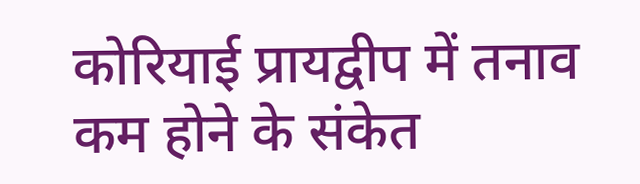कोरियाई प्रायद्वीप में तनाव कम होने के संकेत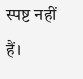स्पष्ट नहीं हैं।